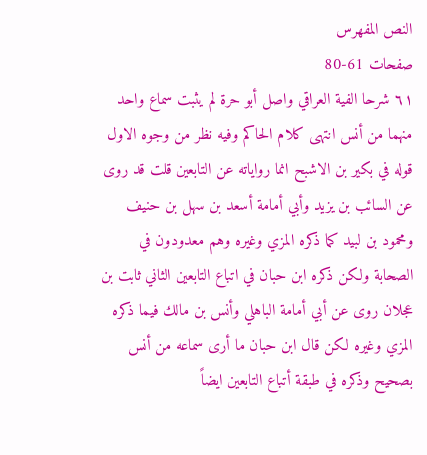النص المفهرس
صفحات 61-80
٦١ شرحا الفية العراقي واصل أبو حرة لم يثبت سماع واحد منهما من أنس انتهى كلام الحاكم وفيه نظر من وجوه الاول قوله في بکیر بن الاشبح انما روایاته عن التابعین قلت قد روی عن السائب بن يزيد وأبي أمامة أسعد بن سهل بن حنيف ومحمود بن لبيد كما ذكره المزي وغيره وهم معدودون في الصحابة ولكن ذكره ابن حبان في اتباع التابعین الثاني ثابت بن عجلان روی عن أبي أمامة الباهلي وأنس بن مالك فيما ذكره المزي وغيره لكن قال ابن حبان ما أری سماعه من أنس بصحيح وذكره في طبقة أتباع التابعين ايضاً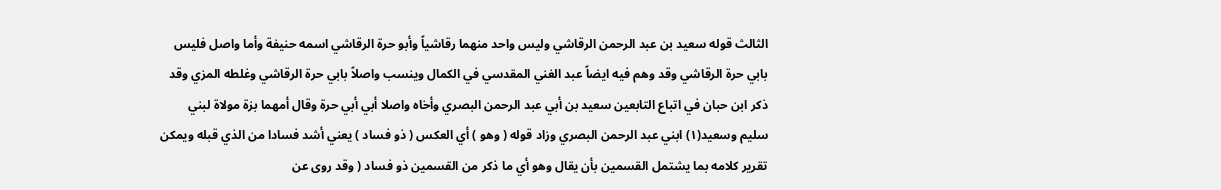الثالث قوله سعيد بن عبد الرحمن الرقاشي وليس واحد منهما رقاشياً وأبو حرة الرقاشي اسمه حنيفة وأما واصل فليس بابي حرة الرقاشي وقد وهم فيه ايضاً عبد الغني المقدسي في الكمال وينسب واصلاً بابي حرة الرقاشي وغلطه المزي وقد ذكر ابن حبان في اتباع التابعين سعيد بن أبي عبد الرحمن البصري وأخاه واصلا أبي أبي حرة وقال أمهما بزة مولاة لبني سليم وسعيد(١) ابني عبد الرحمن البصري وزاد قوله ( وهو ) أي العكس ( ذو فساد ) يعني أشد فسادا من الذي قبله ویمکن تقریر كلامه بما يشتمل القسمين بأن يقال وهو أي ما ذكر من القسمين ذو فساد ( وقد روى عن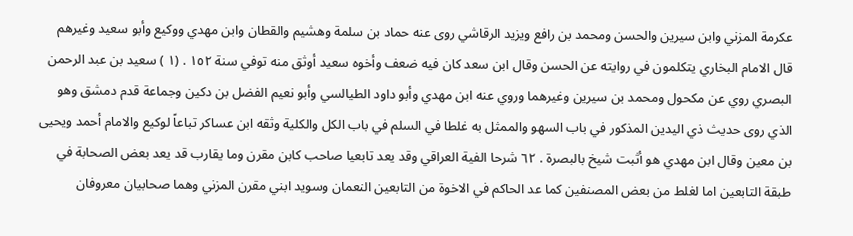عكرمة المزني وابن سيرين والحسن ومحمد بن رافع ويزيد الرقاشي روى عنه حماد بن سلمة وهشيم والقطان وابن مهدي ووكيع وأبو سعيد وغيرهم قال الامام البخاري يتكلمون في روايته عن الحسن وقال ابن سعد كان فيه ضعف وأخوه سعيد أوثق منه توفي سنة ١٥٢ . (١ ) سعيد بن عبد الرحمن البصري روي عن مکحول ومحمد بن سیرین وغيرهما وروي عنه ابن مهدي وأبو داود الطيالسي وأبو نعيم الفضل بن دکین وجماعة قدم دمشق وهو الذي روی حدیث ذي الیدین المذكور في باب السهو والممثل به غلطا في السلم في باب الكل والكلية وثقه ابن عساكر تباعاً لوكيع والامام أحمد ويحيى بن معين وقال ابن مهدي هو أثبت شيخ بالبصرة . ٦٢ شرحا الفية العراقي وقد يعد تابعيا صاحب كابن مقرن وما يقارب قد يعد بعض الصحابة في طبقة التابعين اما لغلط من بعض المصنفين كما عد الحاكم في الاخوة من التابعين النعمان وسويد ابني مقرن المزني وهما صحابيان معروفان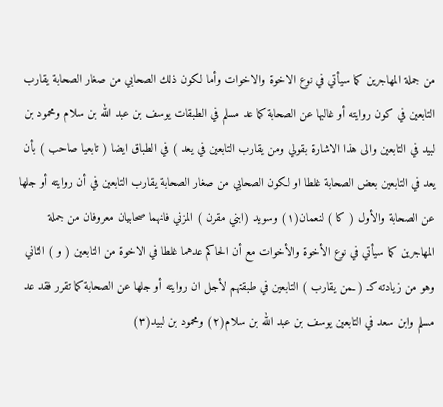من جملة المهاجرين كما سيأتي في نوع الاخوة والاخوات وأما لكون ذلك الصحابي من صغار الصحابة یقارب التابعين في کون روايته أو غالبها عن الصحابة كما عد مسلم في الطبقات يوسف بن عبد الله بن سلام ومحمود بن لبيد في التابعين والى هذا الاشارة بقولي ومن يقارب التابعين في يعد ) في الطباق ايضا ( تابعيا صاحب ) بأن يعد في التابعين بعض الصحابة غلطا او لكون الصحابي من صغار الصحابة يقارب التابعين في أن روايته أو جلها عن الصحابة والأول ( كا ) لنعمان(١) وسويد (ابني مقرن ) المزني فانهما صحابيان معروفان من جملة المهاجرين كما سيأتي في نوع الأخوة والأخوات مع أن الحاكم عدهما غلطا في الاخوة من التابعين ( و ) الثاني وهو من زيادته كـ ( ـمن يقارب ) التابعين في طبقتهم لأجل ان روايته أو جلها عن الصحابة كما تقرر فقد عد مسلم وابن سعد في التابعين يوسف بن عبد الله بن سلام(٢) ومحمود بن لبيد(٣)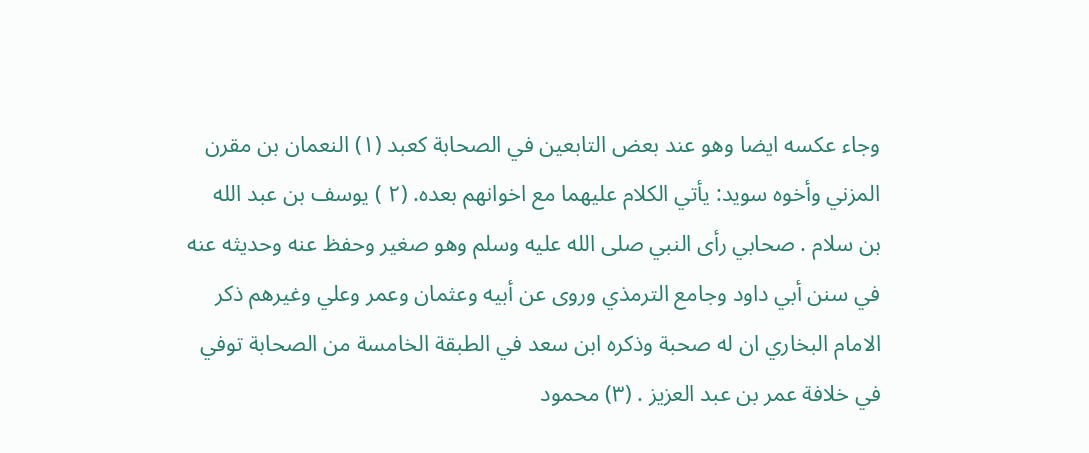وجاء عكسه ايضا وهو عند بعض التابعين في الصحابة كعبد (١) النعمان بن مقرن المزني وأخوه سويد: يأتي الكلام عليهما مع اخوانهم بعده. (٢ ) يوسف بن عبد الله بن سلام . صحابي رأى النبي صلى الله عليه وسلم وهو صغير وحفظ عنه وحديثه عنه في سنن أبي داود وجامع الترمذي وروى عن أبيه وعثمان وعمر وعلي وغيرهم ذكر الامام البخاري ان له صحبة وذكره ابن سعد في الطبقة الخامسة من الصحابة توفي في خلافة عمر بن عبد العزيز . (٣) محمود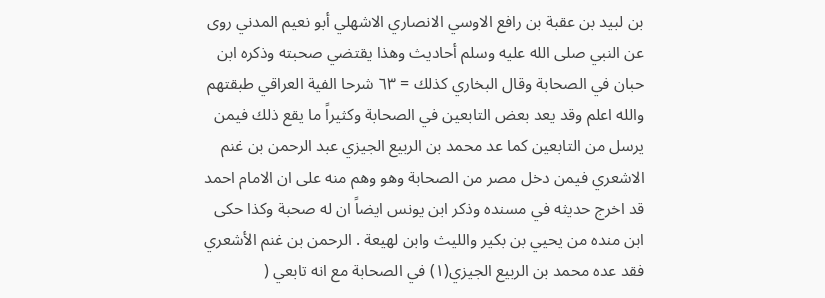بن لبيد بن عقبة بن رافع الاوسي الانصاري الاشهلي أبو نعيم المدني روى عن النبي صلى الله عليه وسلم أحاديث وهذا يقتضي صحبته وذكره ابن حبان في الصحابة وقال البخاري كذلك = ٦٣ شرحا الفية العراقي طبقتهم والله اعلم وقد يعد بعض التابعين في الصحابة وكثيراً ما يقع ذلك فيمن يرسل من التابعين كما عد محمد بن الربيع الجيزي عبد الرحمن بن غنم الاشعري فیمن دخل مصر من الصحابة وهو وهم منه على ان الامام احمد قد اخرج حديثه في مسنده وذکر ابن یونس ايضاً ان له صحبة وكذا حكى ابن منده من يحيي بن بكير والليث وابن لهيعة . الرحمن بن غنم الأشعري فقد عده محمد بن الربيع الجيزي(١) في الصحابة مع انه تابعي (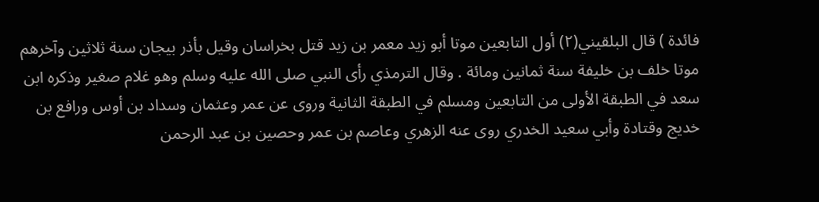فائدة ) قال البلقيني(٢) أول التابعین موتا أبو زید معمر بن زید قتل بخراسان وقيل بأذر بيجان سنة ثلاثين وآخرهم موتا خلف بن خليفة سنة ثمانين ومائة . وقال الترمذي رأى النبي صلى الله عليه وسلم وهو غلام صغير وذكره ابن سعد في الطبقة الأولى من التابعين ومسلم في الطبقة الثانية وروى عن عمر وعثمان وسداد بن أوس ورافع بن خديج وقتادة وأبي سعيد الخدري روى عنه الزهري وعاصم بن عمر وحصين بن عبد الرحمن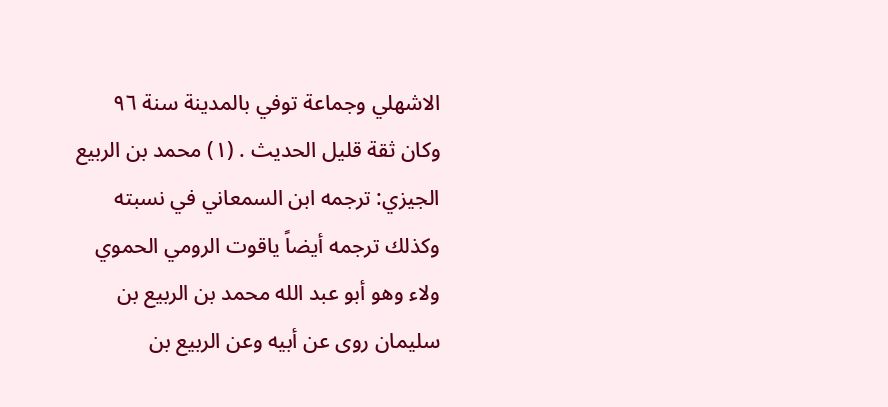الاشهلي وجماعة توفي بالمدينة سنة ٩٦ وكان ثقة قليل الحديث . (١) محمد بن الربيع الجيزي: ترجمه ابن السمعاني في نسبته وكذلك ترجمه أيضاً ياقوت الرومي الحموي ولاء وهو أبو عبد الله محمد بن الربيع بن سليمان روى عن أبيه وعن الربيع بن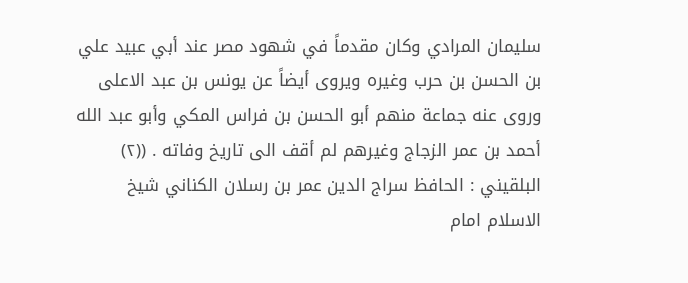سليمان المرادي وكان مقدماً في شهود مصر عند أبي عبيد علي بن الحسن بن حرب وغيره ويروى أيضاً عن يونس بن عبد الاعلى وروى عنه جماعة منهم أبو الحسن بن فراس المكي وأبو عبد الله أحمد بن عمر الزجاج وغيرهم لم أقف الى تاريخ وفاته . ((٢) البلقيني : الحافظ سراج الدين عمر بن رسلان الكناني شيخ الاسلام امام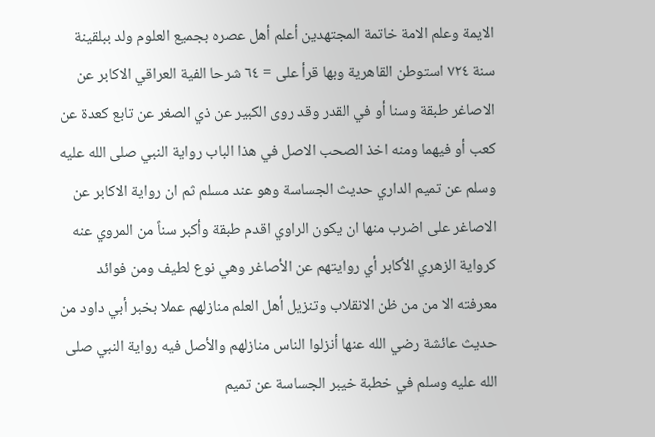الايمة وعلم الامة خاتمة المجتهدين أعلم أهل عصره بجميع العلوم ولد ببلقينة سنة ٧٢٤ استوطن القاهرية وبها قرأ على = ٦٤ شرحا الفية العراقي الاكابر عن الاصاغر طبقة وسنا أو في القدر وقد روی الکبیر عن ذي الصغر عن تابع كعدة عن كعب أو فیھما ومنه اخذ الصحب الاصل في هذا الباب رواية النبي صلى الله عليه وسلم عن تميم الداري حديث الجساسة وهو عند مسلم ثم ان رواية الاكابر عن الاصاغر على اضرب منها ان يكون الراوي اقدم طبقة وأكبر سناً من المروي عنه كرواية الزهري الأكابر أي روايتهم عن الأصاغر وهي نوع لطيف ومن فوائد معرفته الا من من ظن الانقلاب وتنزيل أهل العلم منازلهم عملا بخبر أبي داود من حديث عائشة رضي الله عنها أنزلوا الناس منازلهم والأصل فيه رواية النبي صلى الله عليه وسلم في خطبة خيبر الجساسة عن تميم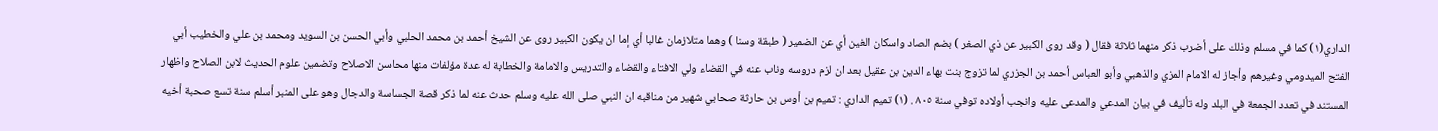الداري(١) كما في مسلم وذلك على أضرب ذكر منهما ثلاثة فقال ( وقد روى الكبير عن ذي الصغر ) بضم الصاد واسكان الغين أي عن الضمير ( طبقة وسنا ) وهما متلازمان غالبا أي إما ان یکون الکبیر روی عن الشيخ أحمد بن محمد الحلبي وأبي الحسن بن السويد ومحمد بن علي والخطيب أبي الفتح الميدومي وغيرهم وأجاز له الامام المزي والذهبي وأبو العباس أحمد بن الجزري لما تزوج بنت بهاء الدين بن عقيل بعد ان لزم دروسه وناب عنه في القضاء ولي الافتاء والقضاء والتدريس والامامة والخطابة له عدة مؤلفات منها محاسن الاصلاح وتضمين علوم الحديث لابن الصلاح واظهار المستند في تعدد الجمعة في البلد وله تأليف في بيان المدعي والمدعى عليه وانجب أولاده توفي سنة ٨٠٥ . (١) تميم الداري : تميم بن أوس بن حارثة صحابي شهير من مناقبه ان النبي صلى الله عليه وسلم حدث عنه لما ذكر قصة الجساسة والدجال وهو على المنبر أسلم سنة تسع صحبة أخيه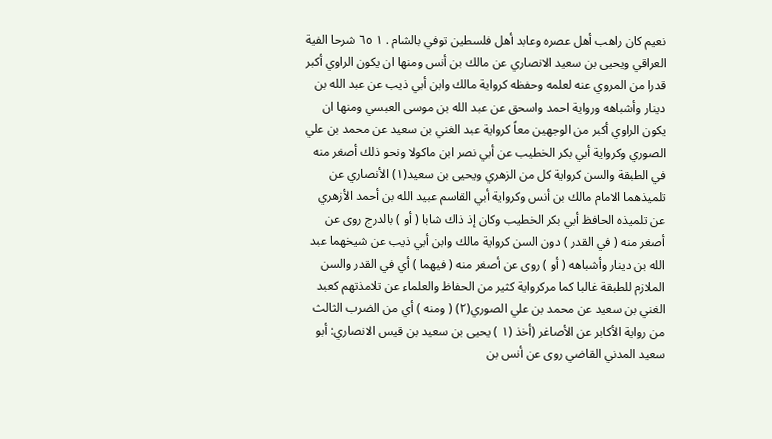نعيم كان راهب أهل عصره وعابد أهل فلسطين توفي بالشام . ١ ٦٥ شرحا الفية العراقي ويحيى بن سعيد الانصاري عن مالك بن أنس ومنها ان يكون الراوي أكبر قدرا من المروي عنه لعلمه وحفظه كرواية مالك وابن أبي ذيب عن عبد الله بن دينار وأشباهه ورواية احمد واسحق عن عبد الله بن موسى العبسي ومنها ان يكون الراوي أكبر من الوجهين معاً كرواية عبد الغني بن سعيد عن محمد بن علي الصوري وکرواية أبي بكر الخطيب عن أبي نصر ابن ماکولا ونحو ذلك أصغر منه في الطبقة والسن كرواية كل من الزهري ويحيى بن سعيد(١) الأنصاري عن تلميذهما الامام مالك بن أنس وكرواية أبي القاسم عبيد الله بن أحمد الأزهري عن تلميذه الحافظ أبي بكر الخطيب وكان إذ ذاك شابا ( أو ) بالدرج روى عن أصغر منه ( في القدر ) دون السن كرواية مالك وابن أبي ذيب عن شيخهما عبد الله بن دينار وأشباهه ( أو ) روى عن أصغر منه ( فيهما ) أي في القدر والسن الملازم للطبقة غالبا كما مركرواية كثير من الحفاظ والعلماء عن تلامذتهم كعبد الغني بن سعيد عن محمد بن علي الصوري(٢) ( ومنه ) أي من الضرب الثالث من رواية الأكابر عن الأصاغر (أخذ (١ ) يحيى بن سعيد بن قيس الانصاري: أبو سعيد المدني القاضي روى عن أنس بن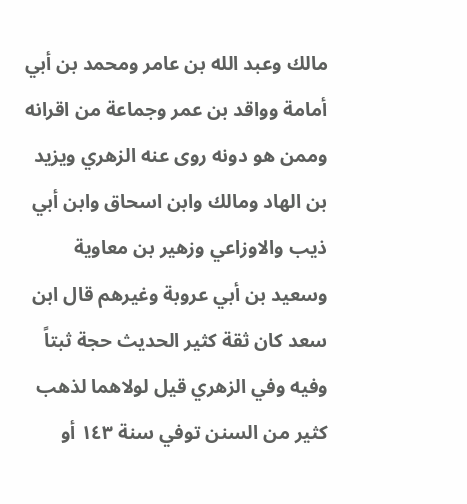مالك وعبد الله بن عامر ومحمد بن أبي أمامة وواقد بن عمر وجماعة من اقرانه وممن هو دونه روى عنه الزهري ويزيد بن الهاد ومالك وابن اسحاق وابن أبي ذيب والاوزاعي وزهير بن معاوية وسعيد بن أبي عروبة وغيرهم قال ابن سعد كان ثقة كثير الحديث حجة ثبتاً وفيه وفي الزهري قيل لولاهما لذهب كثير من السنن توفي سنة ١٤٣ أو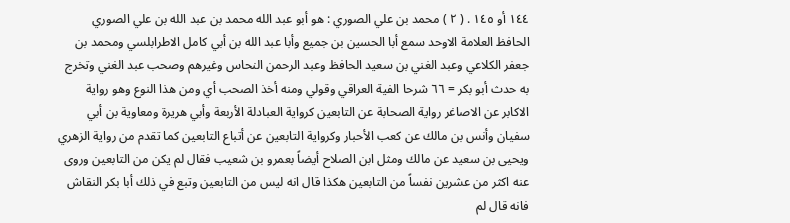١٤٤ أو ١٤٥ . ( ٢ ) محمد بن علي الصوري : هو أبو عبد الله محمد بن عبد الله بن علي الصوري الحافظ العلامة الاوحد سمع أبا الحسين بن جميع وأبا عبد الله بن أبي كامل الاطرابلسي ومحمد بن جعفر الكلاعي وعبد الغني بن سعيد الحافظ وعبد الرحمن النحاس وغيرهم وصحب عبد الغني وتخرج به حدث أبو بكر = ٦٦ شرحا الفية العراقي وقولي ومنه أخذ الصحب أي ومن هذا النوع وهو رواية الاكابر عن الاصاغر رواية الصحابة عن التابعين كرواية العبادلة الأربعة وأبي هريرة ومعاوية بن أبي سفيان وأنس بن مالك عن كعب الأحبار وكرواية التابعين عن أتباع التابعين كما تقدم من رواية الزهري ويحيى بن سعيد عن مالك ومثل ابن الصلاح أيضاً بعمرو بن شعيب فقال لم یکن من التابعین وروی عنه اکثر من عشرین نفساً من التابعین ھکذا قال انه ليس من التابعین وتبع في ذلك أبا بكر النقاش فانه قال لم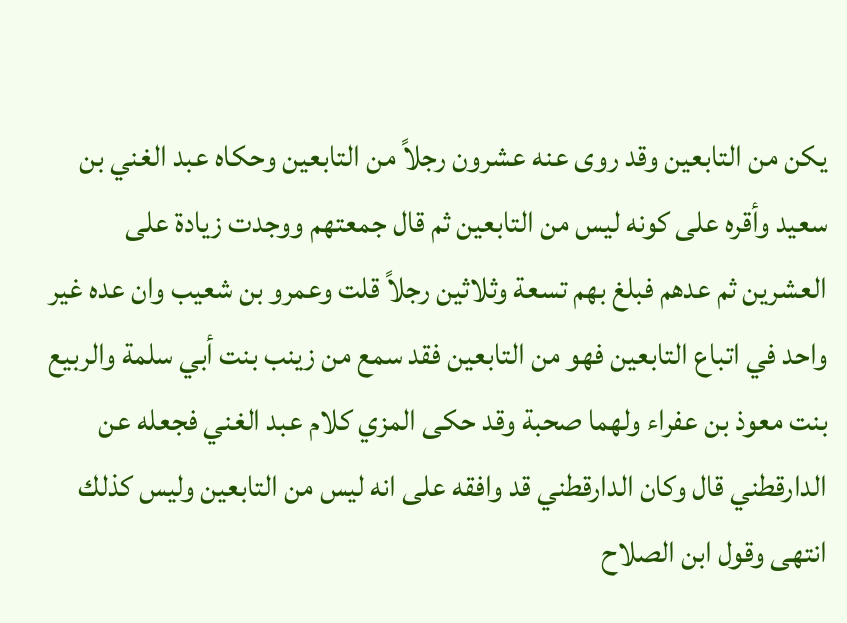يكن من التابعين وقد روى عنه عشرون رجلاً من التابعين وحكاه عبد الغني بن سعيد وأقره على كونه ليس من التابعين ثم قال جمعتهم ووجدت زيادة على العشرين ثم عدهم فبلغ بهم تسعة وثلاثين رجلاً قلت وعمرو بن شعيب وان عده غير واحد في اتباع التابعين فهو من التابعين فقد سمع من زينب بنت أبي سلمة والربيع بنت معوذ بن عفراء ولهما صحبة وقد حكى المزي كلام عبد الغني فجعله عن الدارقطني قال وكان الدارقطني قد وافقه على انه ليس من التابعين وليس كذلك انتهى وقول ابن الصلاح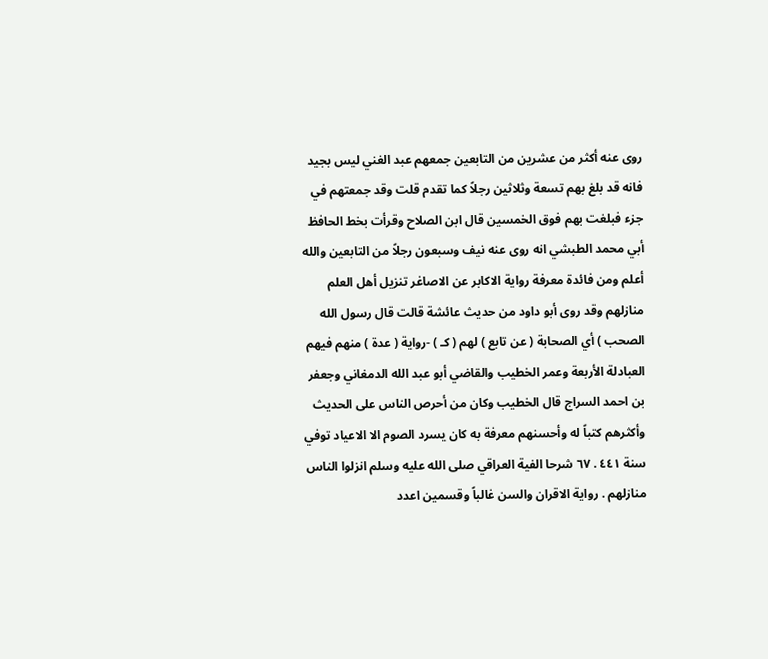روى عنه أكثر من عشرين من التابعين جمعهم عبد الغني ليس بجيد فانه قد بلغ بهم تسعة وثلاثين رجلاً كما تقدم قلت وقد جمعتهم في جزء فبلغت بهم فوق الخمسين قال ابن الصلاح وقرأت بخط الحافظ أبي محمد الطبشي انه روى عنه نيف وسبعون رجلاً من التابعين والله أعلم ومن فائدة معرفة رواية الاكابر عن الاصاغر تنزيل أهل العلم منازلهم وقد روى أبو داود من حديث عائشة قالت قال رسول الله الصحب ) أي الصحابة ( عن تابع ) لهم ( كـ ) -رواية ( عدة ) منهم فيهم العبادلة الأربعة وعمر الخطيب والقاضي أبو عبد الله الدمغاني وجعفر بن احمد السراج قال الخطيب وكان من أحرص الناس على الحديث وأكثرهم كتباً له وأحسنهم معرفة به كان يسرد الصوم الا الاعياد توفي سنة ٤٤١ . ٦٧ شرحا الفية العراقي صلى الله عليه وسلم انزلوا الناس منازلهم . رواية الاقران والسن غالباً وقسمين اعدد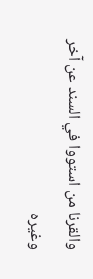والقرنا من استووا في السند عن آخر وغيره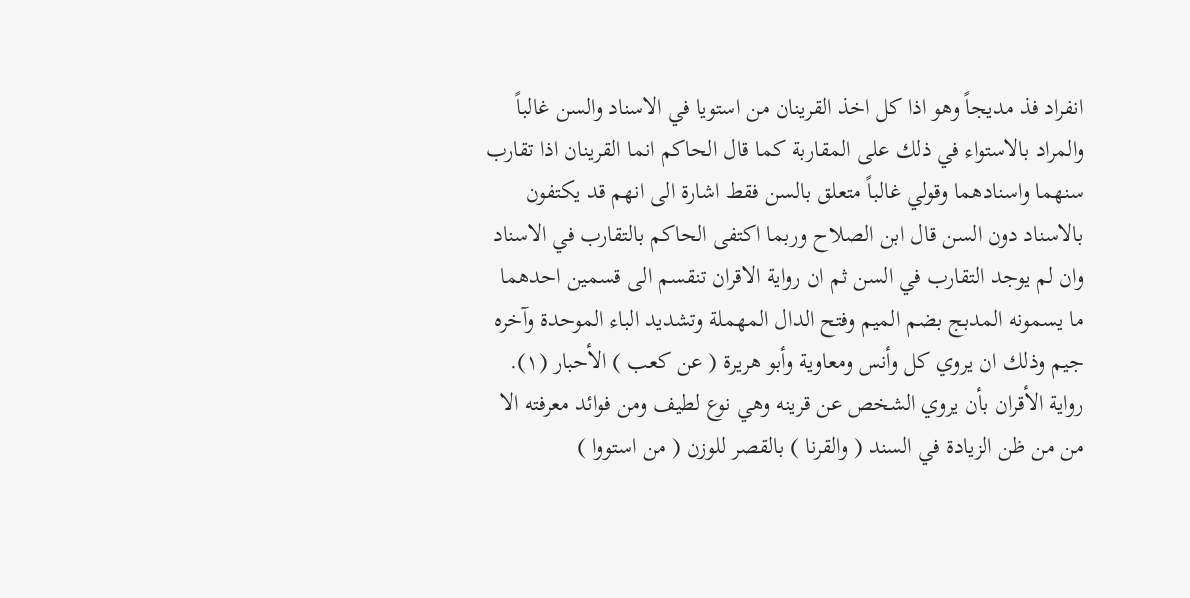انفراد فذ مديجاً وهو اذا كل اخذ القرينان من استويا في الاسناد والسن غالباً والمراد بالاستواء في ذلك على المقاربة كما قال الحاكم انما القرينان اذا تقارب سنهما واسنادهما وقولي غالباً متعلق بالسن فقط اشارة الى انهم قد يكتفون بالاسناد دون السن قال ابن الصلاح وربما اكتفى الحاكم بالتقارب في الاسناد وان لم يوجد التقارب في السن ثم ان رواية الاقران تنقسم الى قسمين احدهما ما يسمونه المدبج بضم الميم وفتح الدال المهملة وتشديد الباء الموحدة وآخره جيم وذلك ان يروي کل وأنس ومعاوية وأبو هريرة ( عن كعب ) الأحبار (١). رواية الأقران بأن یروي الشخص عن قرینه وهي نوع لطيف ومن فوائد معرفته الا من من ظن الزيادة في السند ( والقرنا ) بالقصر للوزن ( من استووا )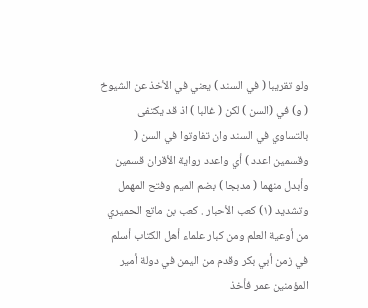ولو تقريبا ( في السند ) يعني في الأخذ عن الشيوخ ( و) في (السن ) لكن ( غالبا ) اذ قد يكتفى بالتساوي في السند وان تفاوتوا في السن ( وقسمين اعدد ) أي واعدد رواية الأقران قسمين وأبدل منهما ( مدبجا ) بضم الميم وفتح المهمل وتشديد (١) كعب الأحبار . كعب بن ماتع الحميري من أوعية العلم ومن كبار علماء أهل الكتاب أسلم في زمن أبي بكر وقدم من اليمن في دولة أمير المؤمنين عمر فأخذ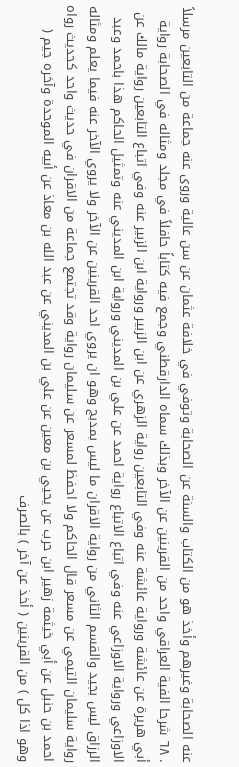عنه الصحابة وغيرهم وأخذ هو من الكتاب والسنة عن الصحابة وتوفي في خلافة عثمان عن سن عالية وروى عنه جماعة من التابعين مرسلاً . ٦٨ شرحا الفية العراقي واحد من القرينين عن الآخر وبذلك سماه الدارقطني وجمع فيه كتاباً حافلاً في مجلد ومثاله في الصحابة رواية أبي هريرة عن عائشة ورواية عائشة عنه وفي التابعين رواية الزهري عن ابن الزبير ورواية ابن الزبير عنه وفي اتباع التابعين رواية مالك عن الاوزاعي ورواية الاوزاعي عنه وفي اتباع الاتباع رواية احمد عن علي بن المديني ورواية ابن المديني عنه وتمثيل الحاكم هذا باحمد وعبد الرزاق ليس بجيد والقسم الثاني من رواية الاقران ما ليس بمدبج وهو ان يروي احد القرینین عن الآخر ولا یروي الآخر عنه فیما یعلم ومثاله رواية سليمان التيمي عن مسعر قال الحاكم ولا احفظ لمسعر عن سليمان رواية وقد تجتمع جماعة من الاقران في حدیث واحد کحديث رواه احمد بن حنبل عن أبي خيثمة زهير ابن حرب عن يحيي بن معين عن علي بن المديني عن عبد الله بن معاذ عن أبيه الموحدة وآخره جيم ( وهو اذا كل ) من القرينين ( أخذ عن آخر ) بالصرف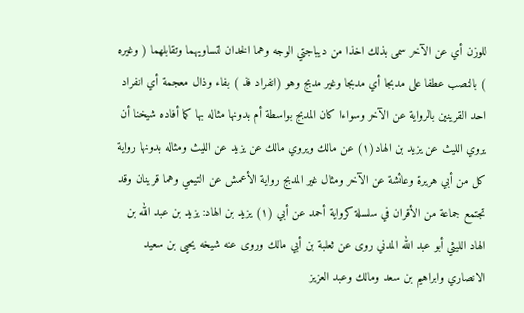للوزن أي عن الآخر سمى بذلك اخذا من ديباجتي الوجه وهما الخدان لتساويهما وتقابلهما ( وغيره ) بالنصب عطفا على مدبجا أي مدبجا وغير مدبج وهو (انفراد فذ ) بفاء وذال معجمة أي انفراد احد القرينين بالرواية عن الآخر وسواءا كان المدبج بواسطة أم بدونها مثاله بها كما أفاده شيخنا أن يروي الليث عن يزيد بن الهاد(١) عن مالك ويروي مالك عن يزيد عن الليث ومثاله بدونها رواية كل من أبي هريرة وعائشة عن الآخر ومثال غير المدبج رواية الأعمش عن التيمي وهما قرينان وقد تجتمع جماعة من الأقران في سلسلة كرواية أحمد عن أبي (١) يزيد بن الهاد: يزيد بن عبد الله بن الهاد الليثي أبو عبد الله المدني روى عن ثعلبة بن أبي مالك وروى عنه شيخه يحيى بن سعيد الانصاري وابراهيم بن سعد ومالك وعبد العزيز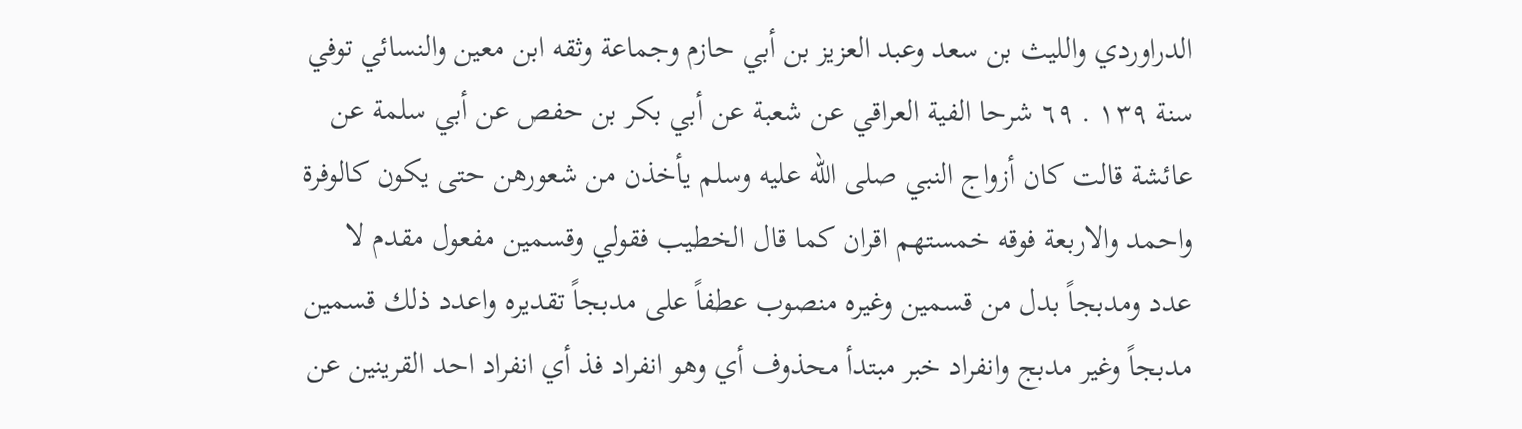الدراوردي والليث بن سعد وعبد العزيز بن أبي حازم وجماعة وثقه ابن معين والنسائي توفي سنة ١٣٩ . ٦٩ شرحا الفية العراقي عن شعبة عن أبي بكر بن حفص عن أبي سلمة عن عائشة قالت كان أزواج النبي صلى الله عليه وسلم يأخذن من شعورهن حتى يكون كالوفرة واحمد والاربعة فوقه خمستهم اقران كما قال الخطيب فقولي وقسمين مفعول مقدم لا عدد ومدبجاً بدل من قسمين وغيره منصوب عطفاً على مدبجاً تقديره واعدد ذلك قسمين مدبجاً وغير مدبج وانفراد خبر مبتدأ محذوف أي وهو انفراد فذ أي انفراد احد القرينين عن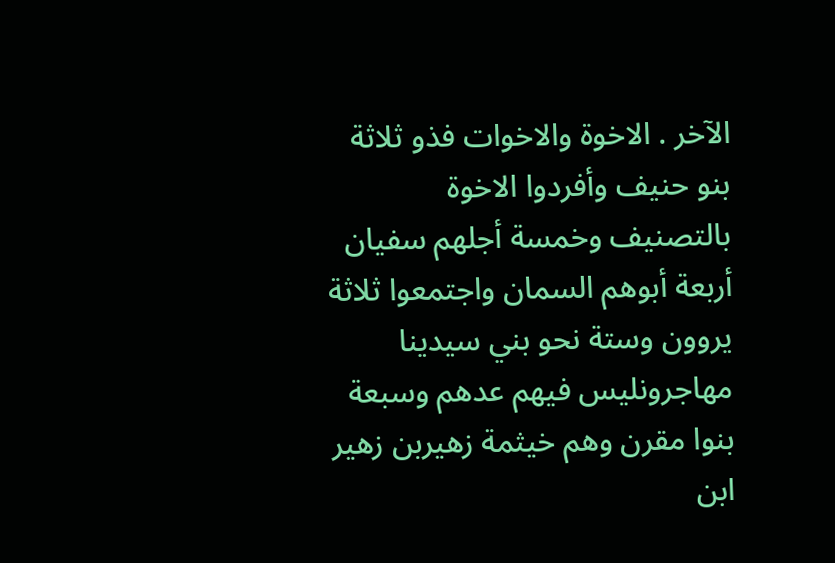الآخر . الاخوة والاخوات فذو ثلاثة بنو حنيف وأفردوا الاخوة بالتصنيف وخمسة أجلهم سفيان أربعة أبوهم السمان واجتمعوا ثلاثة يروون وستة نحو بني سيدينا مهاجرونليس فيهم عدهم وسبعة بنوا مقرن وهم خيثمة زهيربن زهير ابن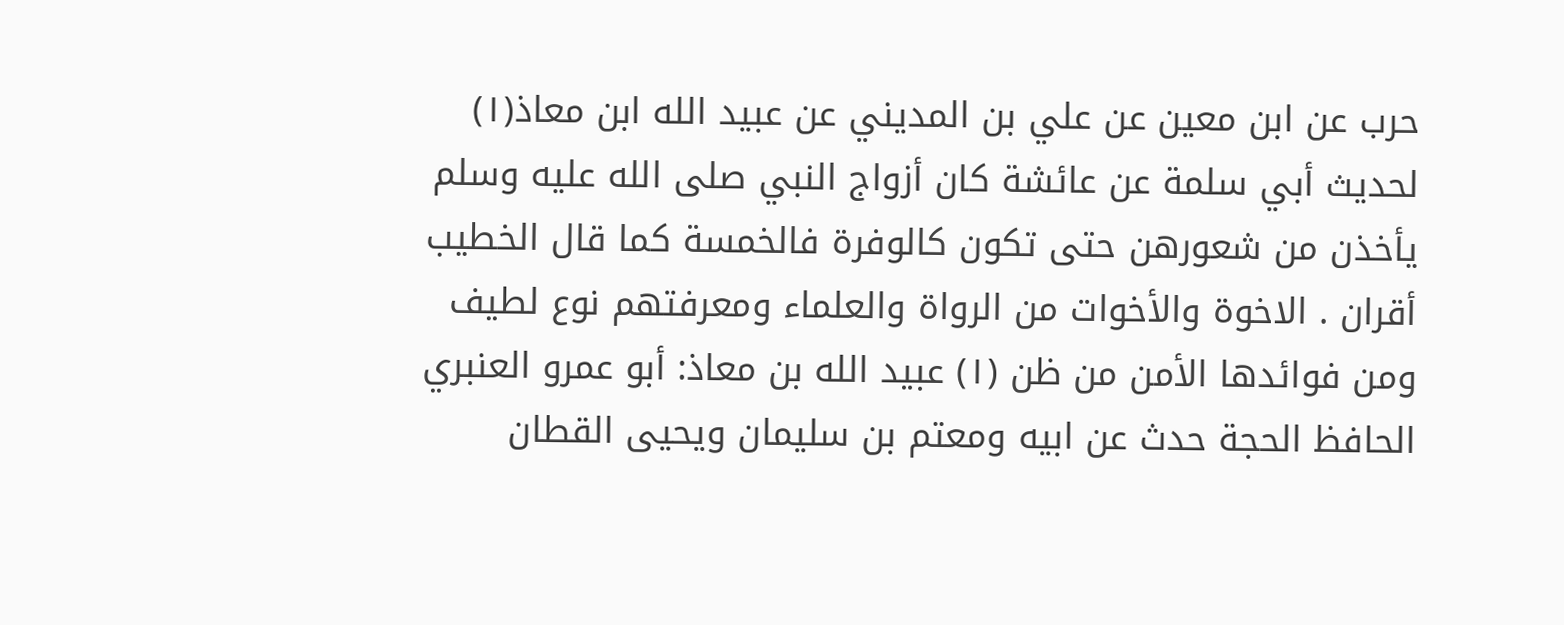حرب عن ابن معين عن علي بن المديني عن عبيد الله ابن معاذ(١) لحديث أبي سلمة عن عائشة كان أزواج النبي صلى الله عليه وسلم يأخذن من شعورهن حتى تكون كالوفرة فالخمسة كما قال الخطيب أقران . الاخوة والأخوات من الرواة والعلماء ومعرفتهم نوع لطيف ومن فوائدها الأمن من ظن (١) عبيد الله بن معاذ: أبو عمرو العنبري الحافظ الحجة حدث عن ابيه ومعتم بن سليمان ويحيى القطان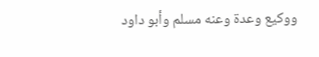ووكيع وعدة وعنه مسلم وأبو داود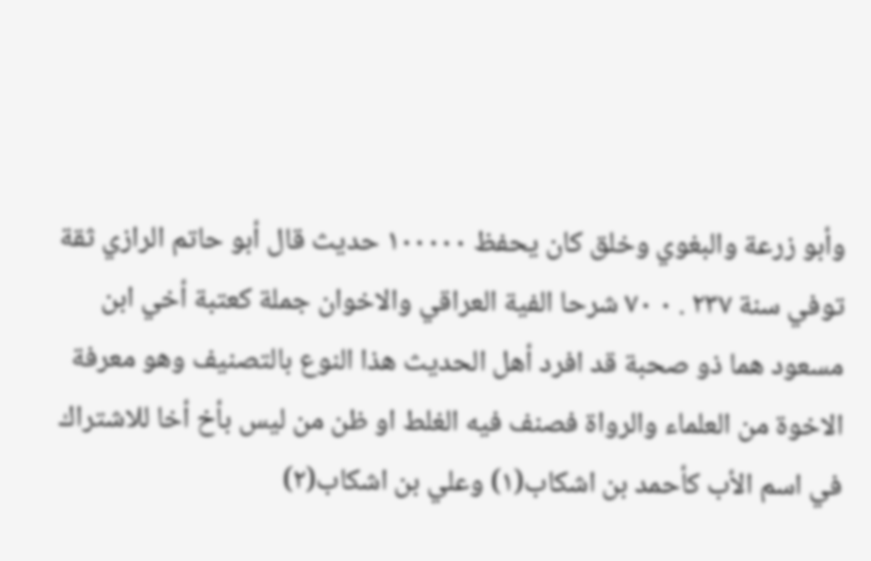وأبو زرعة والبغوي وخلق كان يحفظ ١٠٠٠٠٠ حديث قال أبو حاتم الرازي ثقة توفي سنة ٢٣٧ . ٠ ٧٠ شرحا الفية العراقي والاخوان جملة كعتبة أخي ابن مسعود هما ذو صحبة قد افرد أهل الحديث هذا النوع بالتصنيف وهو معرفة الاخوة من العلماء والرواة فصنف فيه الغلط او ظن من ليس بأخ أخا للاشتراك في اسم الأب كأحمد بن اشكاب(١) وعلي بن اشكاب(٢)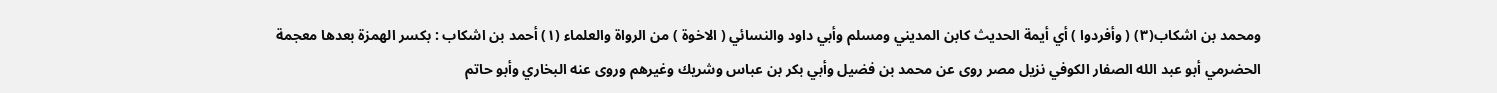ومحمد بن اشكاب(٣) ( وأفردوا ) أي أيمة الحديث كابن المديني ومسلم وأبي داود والنسائي ( الاخوة ) من الرواة والعلماء (١) أحمد بن اشكاب : بكسر الهمزة بعدها معجمة الحضرمي أبو عبد الله الصفار الكوفي نزيل مصر روی عن محمد بن فضیل وأبي بكر بن عباس وشريك وغيرهم وروى عنه البخاري وأبو حاتم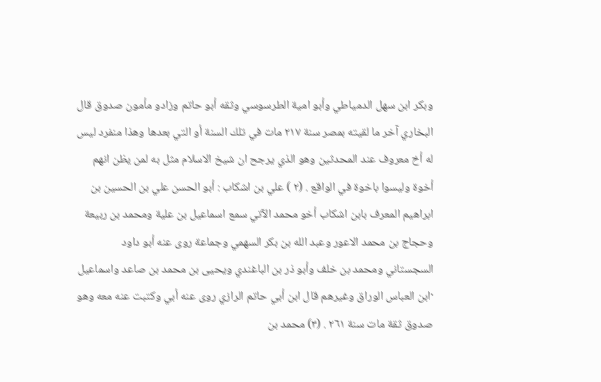وبكر ابن سهل الدمياطي وأبو امية الطرسوسي وثقه أبو حاتم وزادو مأمون صدوق قال البخاري آخر ما لقيته بمصر سنة ٢١٧ مات في تلك السنة أو التي بعدها وهذا منفرد ليس له أخ معروف عند المحدثين وهو الذي يرجح ان شيخ الاسلام مثل به لمن يظن انهم أخوة وليسوا باخوة في الواقع . (٢ ) علي بن اشكاب : أبو الحسن علي بن الحسين بن ابراهيم المعرف بابن اشكاب أخو محمد الآتي سمع اسماعيل بن علية ومحمد بن ربيعة وحجاج بن محمد الاعور وعبد الله بن بكر السهمي وجماعة روى عنه أبو داود السجستاني ومحمد بن خلف وأبو ذر بن الباغندي ويحيى بن محمد بن صاعد واسماعيل ·ابن العباس الوراق وغيرهم قال ابن أبي حاتم الرازي روى عنه أبي وكتبت عنه معه وهو صدوق ثقة مات سنة ٢٦١ . (٣) محمد بن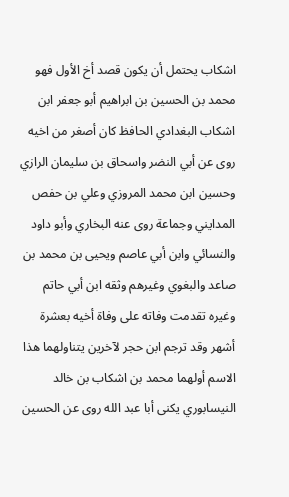اشكاب يحتمل أن يكون قصد أخ الأول فهو محمد بن الحسين بن ابراهيم أبو جعفر ابن اشكاب البغدادي الحافظ كان أصغر من اخيه روى عن أبي النضر واسحاق بن سليمان الرازي وحسين ابن محمد المروزي وعلي بن حفص المدايني وجماعة روى عنه البخاري وأبو داود والنسائي وابن أبي عاصم ويحيى بن محمد بن صاعد والبغوي وغيرهم وثقه ابن أبي حاتم وغيره تقدمت وفاته على وفاة أخيه بعشرة أشهر وقد ترجم ابن حجر لآخرين يتناولهما هذا الاسم أولهما محمد بن اشكاب بن خالد النيسابوري یکنی أبا عبد الله روی عن الحسين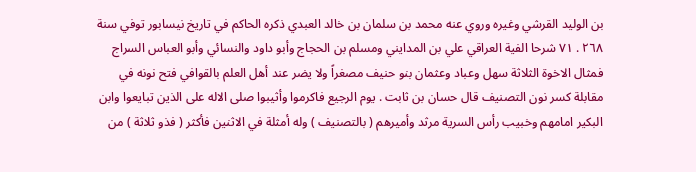بن الوليد القرشي وغيره وروي عنه محمد بن سلمان بن خالد العبدي ذكره الحاكم في تاريخ نيسابور توفي سنة ٢٦٨ . ٧١ شرحا الفية العراقي علي بن المدايني ومسلم بن الحجاج وأبو داود والنسائي وأبو العباس السراج فمثال الاخوة الثلاثة سهل وعباد وعثمان بنو حنيف مصغراً ولا يضر عند أهل العلم بالقوافي فتح نونه في مقابلة كسر نون التصنيف قال حسان بن ثابت . يوم الرجيع فاكرموا وأثيبوا صلى الاله علی الذین تبایعوا وابن البكير امامهم وخبيب رأس السرية مرثد وأميرهم ( بالتصنيف ) وله أمثلة في الاثنين فأكثر ( فذو ثلاثة ) من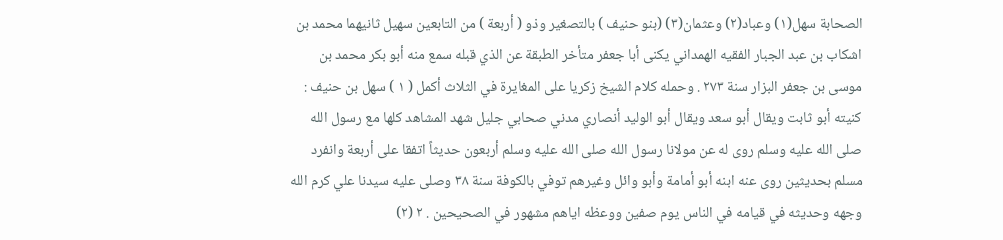الصحابة سهل(١) وعباد(٢) وعثمان(٣) (بنو حنيف ) بالتصغير وذو ( أربعة ) من التابعين سهيل ثانيهما محمد بن اشكاب بن عبد الجبار الفقيه الهمداني يكنى أبا جعفر متأخر الطبقة عن الذي قبله سمع منه أبو بكر محمد بن موسى بن جعفر البزار سنة ٢٧٣ . وحمله كلام الشيخ زكريا على المغايرة في الثلاث أكمل ( ١ ) سهل بن حنيف : كنيته أبو ثابت ويقال أبو سعد ويقال أبو الوليد أنصاري مدني صحابي جليل شهد المشاهد كلها مع رسول الله صلى الله عليه وسلم روى له عن مولانا رسول الله صلى الله عليه وسلم أربعون حديثاً اتفقا على أربعة وانفرد مسلم بحديثين روى عنه ابنه أبو أمامة وأبو وائل وغيرهم توفي بالكوفة سنة ٣٨ وصلى عليه سيدنا علي كرم الله وجهه وحديثه في قيامه في الناس يوم صفين ووعظه اياهم مشهور في الصحيحين . ٢ (٢)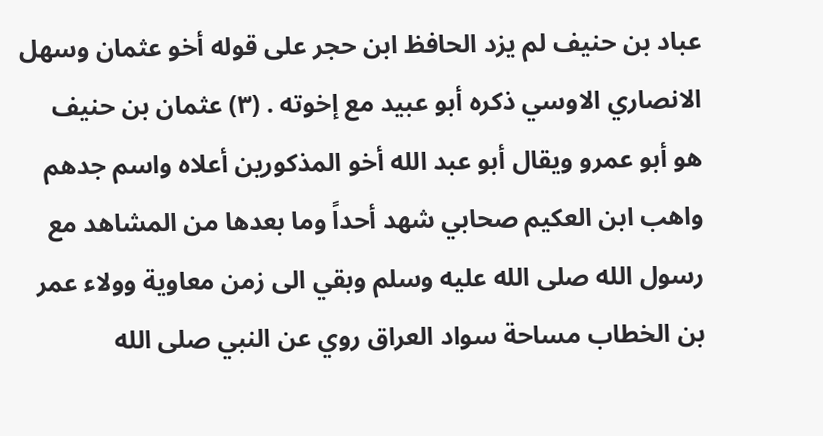عباد بن حنيف لم يزد الحافظ ابن حجر على قوله أخو عثمان وسهل الانصاري الاوسي ذكره أبو عبيد مع إخوته . (٣) عثمان بن حنيف هو أبو عمرو ويقال أبو عبد الله أخو المذكورين أعلاه واسم جدهم واهب ابن العكيم صحابي شهد أحداً وما بعدها من المشاهد مع رسول الله صلى الله عليه وسلم وبقي الى زمن معاوية وولاء عمر بن الخطاب مساحة سواد العراق روي عن النبي صلى الله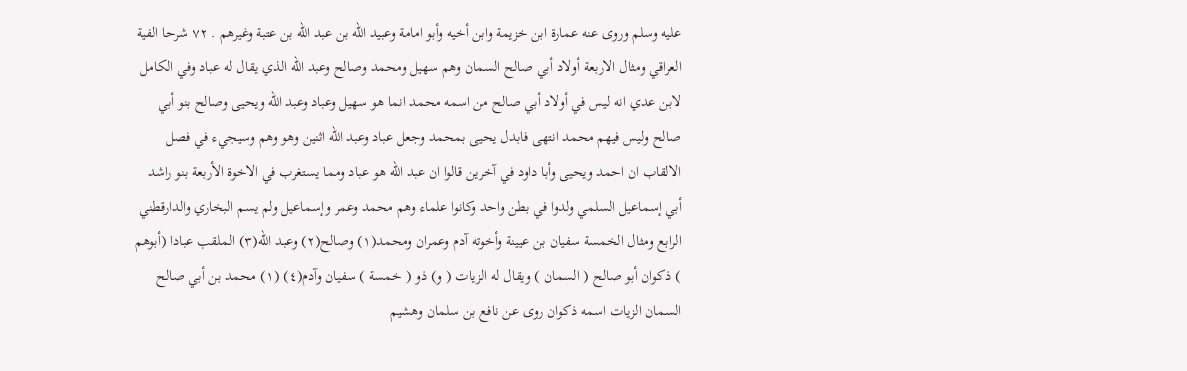عليه وسلم وروى عنه عمارة ابن خزيمة وابن أخيه وأبو امامة وعبيد الله بن عبد الله بن عتبة وغيرهم . ٧٢ شرحا الفية العراقي ومثال الاربعة أولاد أبي صالح السمان وهم سهيل ومحمد وصالح وعبد الله الذي يقال له عباد وفي الكامل لابن عدي انه ليس في أولاد أبي صالح من اسمه محمد انما هو سهيل وعباد وعبد الله ويحيى وصالح بنو أبي صالح وليس فيهم محمد انتهى فابدل يحيى بمحمد وجعل عباد وعبد الله اثنين وهو وهم وسيجيء في فصل الالقاب ان احمد ويحيى وأبا داود في آخرين قالوا ان عبد الله هو عباد ومما يستغرب في الاخوة الأربعة بنو راشد أبي إسماعيل السلمي ولدوا في بطن واحد وكانوا علماء وهم محمد وعمر وإسماعيل ولم يسم البخاري والدارقطني الرابع ومثال الخمسة سفيان بن عيينة وأخوته آدم وعمران ومحمد(١) وصالح(٢) وعبد الله(٣) الملقب عبادا (أبوهم ) ذكوان أبو صالح ( السمان ) ويقال له الزيات ( و) ذو ( خمسة ) سفيان وآدم(٤) (١) محمد بن أبي صالح السمان الزيات اسمه ذكوان روى عن نافع بن سلمان وهشيم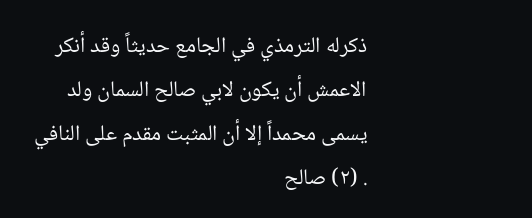ذكرله الترمذي في الجامع حديثاً وقد أنكر الاعمش أن يكون لابي صالح السمان ولد يسمى محمداً إلا أن المثبت مقدم على النافي . (٢) صالح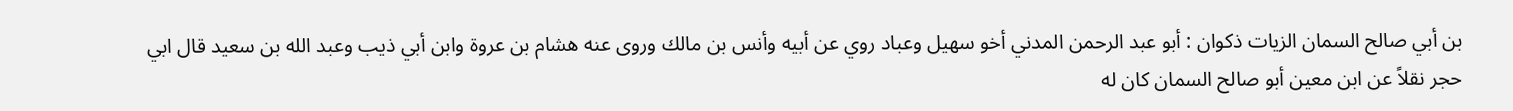بن أبي صالح السمان الزيات ذكوان : أبو عبد الرحمن المدني أخو سهیل وعباد روي عن أبيه وأنس بن مالك وروى عنه هشام بن عروة وابن أبي ذيب وعبد الله بن سعيد قال ابي حجر نقلاً عن ابن معين أبو صالح السمان كان له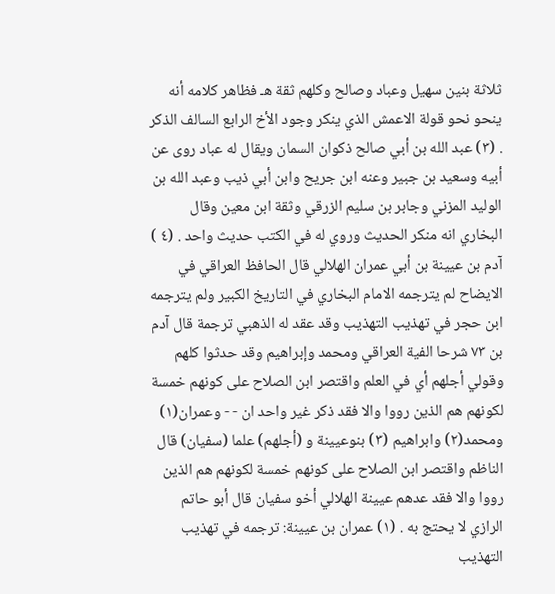ثلاثة بنين سهيل وعباد وصالح وكلهم ثقة هـ فظاهر كلامه أنه ينحو نحو قولة الاعمش الذي ينكر وجود الأخ الرابع السالف الذكر . (٣) عبد الله بن أبي صالح ذكوان السمان ويقال له عباد روى عن أبيه وسعيد بن جبير وعنه ابن جريح وابن أبي ذيب وعبد الله بن الوليد المزني وجابر بن سليم الزرقي وثقة ابن معين وقال البخاري انه منکر الحدیث وروي له في الكتب حديث واحد . (٤ ) آدم بن عيينة بن أبي عمران الهلالي قال الحافظ العراقي في الايضاح لم يترجمه الامام البخاري في التاريخ الكبير ولم يترجمه ابن حجر في تهذيب التهذيب وقد عقد له الذهبي ترجمة قال آدم بن ٧٣ شرحا الفية العراقي ومحمد وإبراهيم وقد حدثوا كلهم وقولي أجلهم أي في العلم واقتصر ابن الصلاح علی کونهم خمسة لکونهم هم الذين رووا والا فقد ذکر غیر واحد ان - - وعمران(١) ومحمد(٢) وابراهيم (٣) بنوعيينة و (أجلهم) علما (سفيان) قال الناظم واقتصر ابن الصلاح على كونهم خمسة لكونهم هم الذين رووا والا فقد عدهم عيينة الهلالي أخو سفيان قال أبو حاتم الرازي لا يحتج به . (١) عمران بن عيينة: ترجمه في تهذيب التهذيب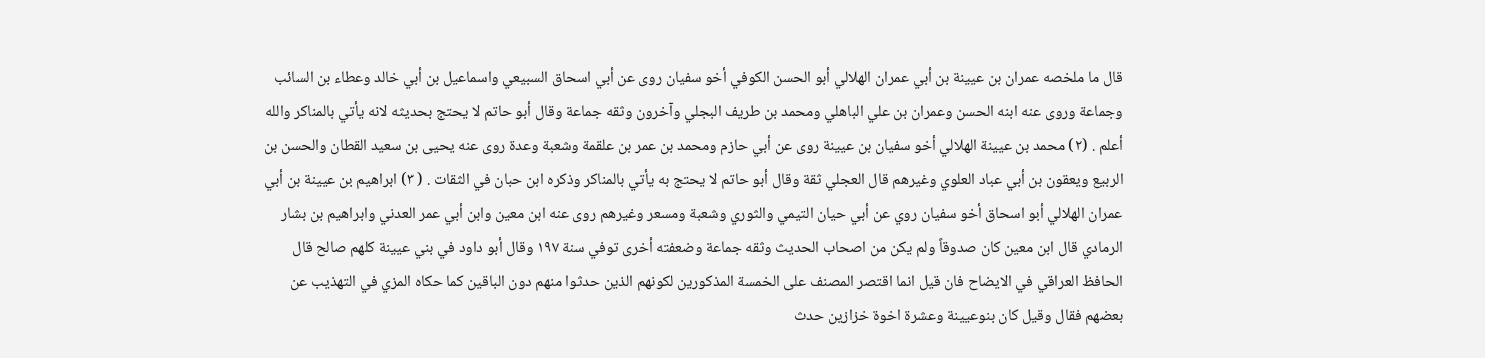قال ما ملخصه عمران بن عيينة بن أبي عمران الهلالي أبو الحسن الكوفي أخو سفيان روى عن أبي اسحاق السبيعي واسماعيل بن أبي خالد وعطاء بن السائب وجماعة وروى عنه ابنه الحسن وعمران بن علي الباهلي ومحمد بن طريف البجلي وآخرون وثقه جماعة وقال أبو حاتم لا يحتج بحديثه لانه يأتي بالمناكر والله أعلم . (٢) محمد بن عيينة الهلالي أخو سفيان بن عيينة روى عن أبي حازم ومحمد بن عمر بن علقمة وشعبة وعدة روى عنه يحيى بن سعيد القطان والحسن بن الربيع ويعقون بن أبي عباد العلوي وغيرهم قال العجلي ثقة وقال أبو حاتم لا يحتج به يأتي بالمناكر وذكره ابن حبان في الثقات . ( ٣) ابراهيم بن عيينة بن أبي عمران الهلالي أبو اسحاق أخو سفيان روي عن أبي حيان التيمي والثوري وشعبة ومسعر وغيرهم روى عنه ابن معين وابن أبي عمر العدني وابراهيم بن بشار الرمادي قال ابن معين كان صدوقاً ولم يكن من اصحاب الحديث وثقه جماعة وضعفته أخرى توفي سنة ١٩٧ وقال أبو داود في بني عيينة كلهم صالح قال الحافظ العراقي في الايضاح فان قيل انما اقتصر المصنف على الخمسة المذکورین لکونهم الذین حدثوا منهم دون الباقین کما حكاه المزي في التهذيب عن بعضهم فقال وقیل کان بنوعيينة وعشرة اخوة خزازين حدث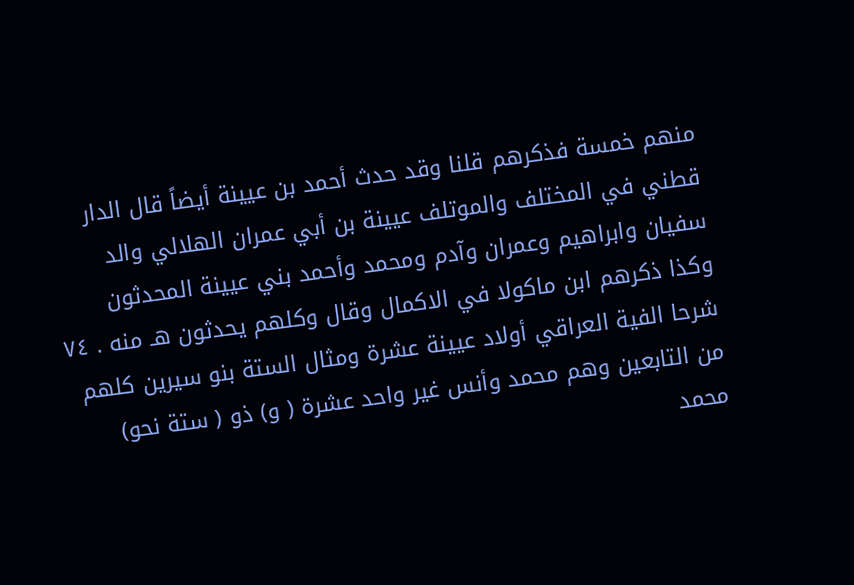منهم خمسة فذكرهم قلنا وقد حدث أحمد بن عيينة أيضاً قال الدار قطني في المختلف والموتلف عيينة بن أبي عمران الهلالي والد سفيان وابراهيم وعمران وآدم ومحمد وأحمد بني عيينة المحدثون وكذا ذكرهم ابن ماكولا في الاكمال وقال وكلهم يحدثون هـ منه . ٧٤ شرحا الفية العراقي أولاد عيينة عشرة ومثال الستة بنو سيرين كلهم من التابعين وهم محمد وأنس غير واحد عشرة ( و) ذو ( ستة نحو) محمد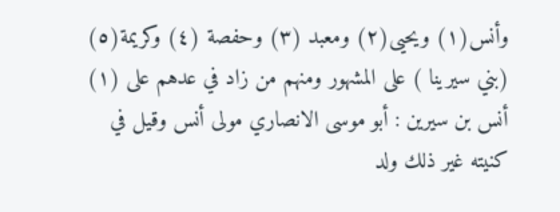وأنس(١) ويحيى(٢) ومعبد (٣) وحفصة (٤) وكريمة(٥) (بني سيرينا ) على المشهور ومنهم من زاد في عدهم على (١) أنس بن سيرين : أبو موسى الانصاري مولى أنس وقيل في كنيته غير ذلك ولد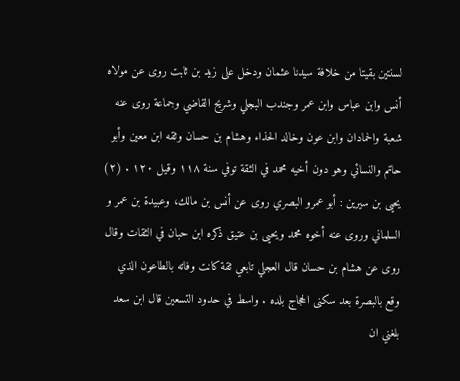لسنتين بقيتا من خلافة سيدنا عثمان ودخل على زيد بن ثابت روى عن مولاه أنس وابن عباس وابن عمر وجندب البجلي وشريح القاضي وجماعة روى عنه شعبة والحمادان وابن عون وخالد الحذاء وهشام بن حسان وثقه ابن معين وأبو حاتم والنسائي وهو دون أخيه محمد في الثقة توفي سنة ١١٨ وقيل ١٢٠ . (٢) يحيى بن سيرين : أبو عمرو البصري روى عن أنس بن مالك، وعبيدة بن عمر و السلماني وروى عنه أخوه محمد ويحيى بن عتيق ذكره ابن حبان في الثقات وقال روى عن هشام بن حسان قال العجلي تابعي ثقة كانت وفاته بالطاعون الذي وقع بالبصرة بعد سكنى الحجاج بلده . واسط في حدود التسعين قال ابن سعد بلغني ان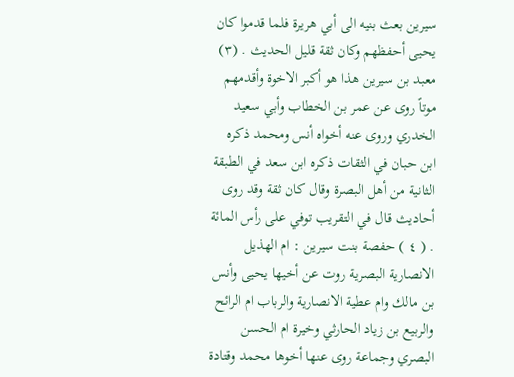سيرين بعث بنيه الى أبي هريرة فلما قدموا كان يحيى أحفظهم وكان ثقة قليل الحديث . (٣) معبد بن سيرين هذا هو أكبر الاخوة وأقدمهم موتاً روى عن عمر بن الخطاب وأبي سعيد الخدري وروى عنه أخواه أنس ومحمد ذكره ابن حبان في الثقات ذكره ابن سعد في الطبقة الثانية من أهل البصرة وقال كان ثقة وقد روى أحاديث قال في التقريب توفي على رأس المائة . ( ٤ ) حفصة بنت سيرين : ام الهذيل الانصارية البصرية روت عن أخيها يحيى وأنس بن مالك وام عطية الانصارية والرباب ام الرائح والربيع بن زياد الحارثي وخيرة ام الحسن البصري وجماعة روى عنها أخوها محمد وقتادة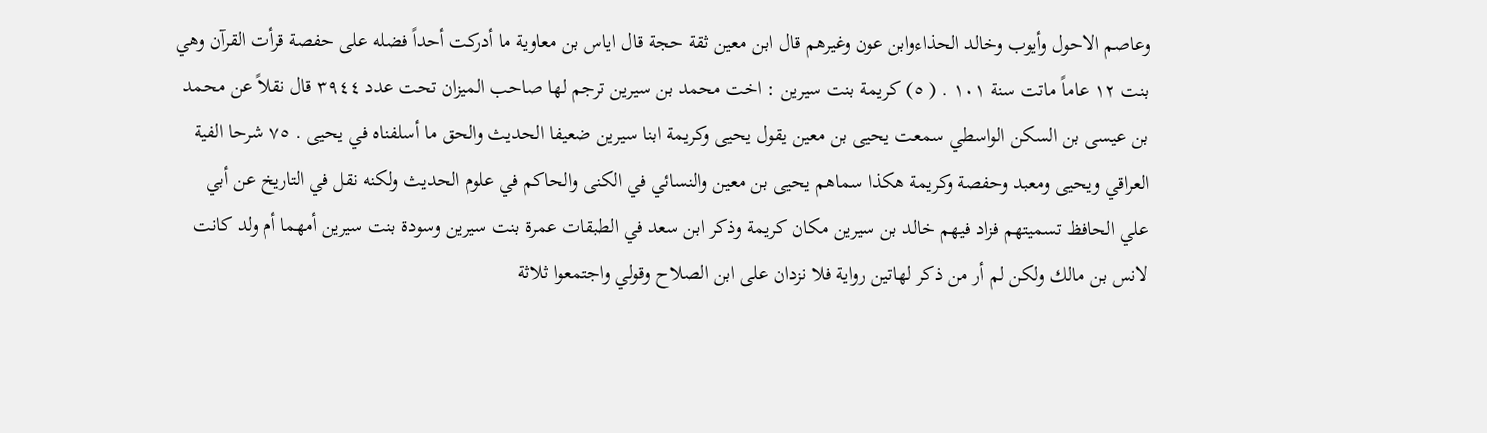وعاصم الاحول وأيوب وخالد الحذاءوابن عون وغيرهم قال ابن معين ثقة حجة قال اياس بن معاوية ما أدركت أحداً فضله على حفصة قرأت القرآن وهي بنت ١٢ عاماً ماتت سنة ١٠١ . ( ٥) كريمة بنت سيرين : اخت محمد بن سيرين ترجم لها صاحب الميزان تحت عدد ٣٩٤٤ قال نقلاً عن محمد بن عيسى بن السكن الواسطي سمعت يحيى بن معين يقول يحيى وكريمة ابنا سيرين ضعيفا الحديث والحق ما أسلفناه في يحيى . ٧٥ شرحا الفية العراقي ويحيى ومعبد وحفصة وكريمة هكذا سماهم يحيى بن معين والنسائي في الكنى والحاكم في علوم الحديث ولكنه نقل في التاريخ عن أبي علي الحافظ تسميتهم فزاد فيهم خالد بن سيرين مكان كريمة وذكر ابن سعد في الطبقات عمرة بنت سیرین وسودة بنت سیرین أمهما أم ولد کانت لانس بن مالك ولکن لم أر من ذکر لهاتين رواية فلا نزدان على ابن الصلاح وقولي واجتمعوا ثلاثة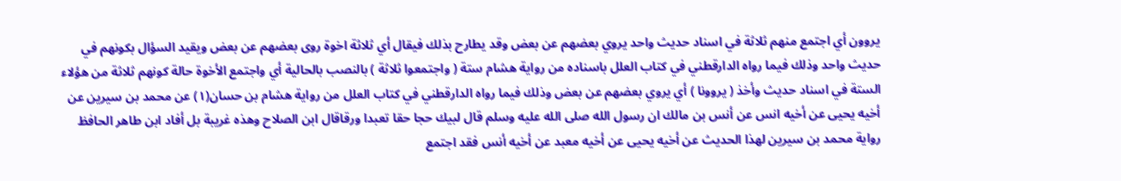يروون أي اجتمع منهم ثلاثة في اسناد حديث واحد يروي بعضهم عن بعض وقد يطارح بذلك فيقال أي ثلاثة اخوة روى بعضهم عن بعض ويقيد السؤال بكونهم في حديث واحد وذلك فيما رواه الدارقطني في كتاب العلل باسناده من رواية هشام ستة ( واجتمعوا ثلاثة ) بالنصب بالحالية أي واجتمع الأخوة حالة كونهم ثلاثة من هؤلاء الستة في اسناد حديث وأخذ ( يروونا ) أي يروي بعضهم عن بعض وذلك فيما رواه الدارقطني في كتاب العلل من رواية هشام بن حسان(١) عن محمد بن سيرين عن أخيه يحيى عن أخيه انس عن أنس بن مالك ان رسول الله صلى الله عليه وسلم قال لبيك حجا حقا تعبدا ورقاقال ابن الصلاح وهذه غريبة بل أفاد ابن طاهر الحافظ رواية محمد بن سيرين لهذا الحديث عن أخيه يحيى عن أخيه معبد عن أخيه أنس فقد اجتمع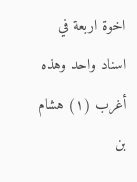اخوة اربعة في اسناد واحد وهذه أغرب (١) هشام بن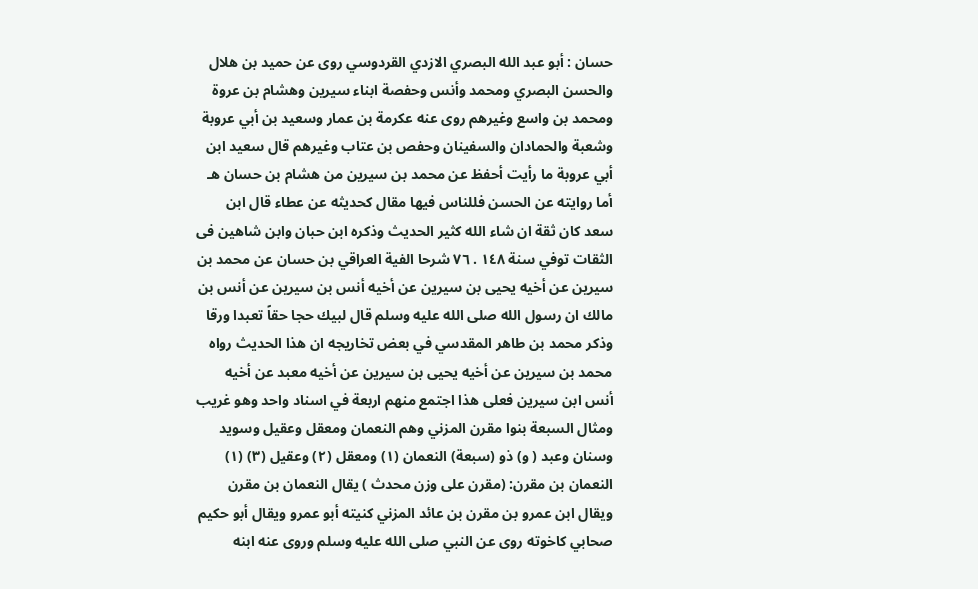حسان : أبو عبد الله البصري الازدي القردوسي روی عن حميد بن هلال والحسن البصري ومحمد وأنس وحفصة ابناء سيرين وهشام بن عروة ومحمد بن واسع وغيرهم روى عنه عكرمة بن عمار وسعيد بن أبي عروبة وشعبة والحمادان والسفينان وحفص بن عتاب وغيرهم قال سعيد ابن أبي عروبة ما رأيت أحفظ عن محمد بن سيرين من هشام بن حسان هـ أما روايته عن الحسن فللناس فيها مقال كحديثه عن عطاء قال ابن سعد كان ثقة ان شاء الله كثير الحديث وذكره ابن حبان وابن شاهين فى الثقات توفي سنة ١٤٨ . ٧٦ شرحا الفية العراقي بن حسان عن محمد بن سيرين عن أخيه يحيى بن سيرين عن أخيه أنس بن سیرین عن أنس بن مالك ان رسول الله صلی الله علیه وسلم قال لبيك حجا حقاً تعبدا ورقا وذكر محمد بن طاهر المقدسي في بعض تخاريجه ان هذا الحديث رواه محمد بن سیرین عن أخیه یحیی بن سیرین عن أخیه معبد عن أخیه أنس ابن سيرين فعلى هذا اجتمع منهم اربعة في اسناد واحد وهو غريب ومثال السبعة بنوا مقرن المزني وهم النعمان ومعقل وعقيل وسويد وسنان وعبد ( و) ذو (سبعة) النعمان (١) ومعقل (٢) وعقيل (٣) (١) النعمان بن مقرن: (مقرن على وزن محدث ) يقال النعمان بن مقرن ويقال ابن عمرو بن مقرن بن عائد المزني كنيته أبو عمرو ويقال أبو حكيم صحابي كاخوته روى عن النبي صلى الله عليه وسلم وروى عنه ابنه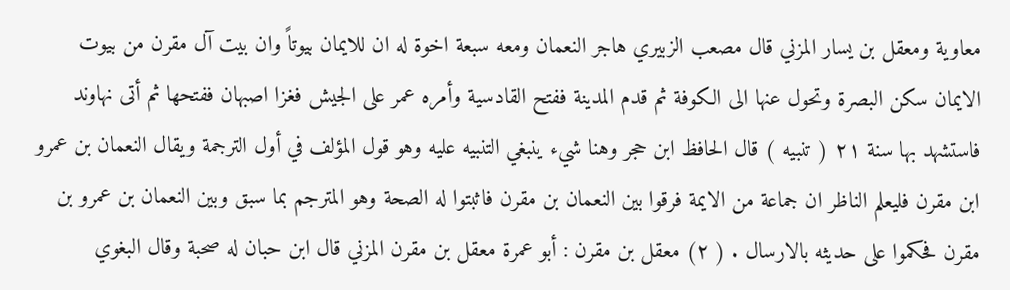معاوية ومعقل بن يسار المزني قال مصعب الزبيري هاجر النعمان ومعه سبعة اخوة له ان للايمان بيوتاً وان بيت آل مقرن من بيوت الايمان سكن البصرة وتحول عنها الى الكوفة ثم قدم المدينة ففتح القادسية وأمره عمر على الجيش فغزا اصبهان ففتحها ثم أتى نهاوند فاستشهد بها سنة ٢١ ( تنبيه ) قال الحافظ ابن حجر وهنا شيء ينبغي التنبيه عليه وهو قول المؤلف في أول الترجمة ويقال النعمان بن عمرو ابن مقرن فليعلم الناظر ان جماعة من الايمة فرقوا بين النعمان بن مقرن فاثبتوا له الصحة وهو المترجم بما سبق وبين النعمان بن عمرو بن مقرن فحكموا على حديثه بالارسال . ( ٢) معقل بن مقرن : أبو عمرة معقل بن مقرن المزني قال ابن حبان له صحبة وقال البغوي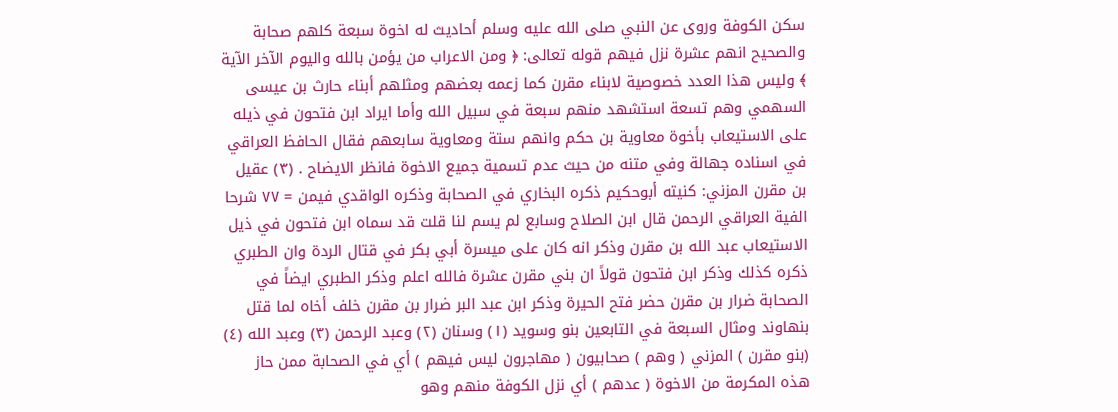سكن الكوفة وروى عن النبي صلى الله عليه وسلم أحاديث له اخوة سبعة كلهم صحابة والصحيح انهم عشرة نزل فيهم قوله تعالى: ﴿ ومن الاعراب من يؤمن بالله واليوم الآخر الآية ﴾ وليس هذا العدد خصوصية لابناء مقرن كما زعمه بعضهم ومثلهم أبناء حارث بن عيسى السهمي وهم تسعة استشهد منهم سبعة في سبيل الله وأما ايراد ابن فتحون في ذيله على الاستيعاب بأخوة معاوية بن حكم وانهم ستة ومعاوية سابعهم فقال الحافظ العراقي في اسناده جهالة وفي متنه من حيث عدم تسمية جميع الاخوة فانظر الايضاح . (٣) عقيل بن مقرن المزني: كنيته أبوحكيم ذكره البخاري في الصحابة وذكره الواقدي فيمن = ٧٧ شرحا الفية العراقي الرحمن قال ابن الصلاح وسابع لم يسم لنا قلت قد سماه ابن فتحون في ذیل الاستيعاب عبد الله بن مقرن وذكر انه كان على ميسرة أبي بكر في قتال الردة وان الطبري ذكره كذلك وذكر ابن فتحون قولاً ان بني مقرن عشرة فالله اعلم وذكر الطبري ايضاً في الصحابة ضرار بن مقرن حضر فتح الحيرة وذكر ابن عبد البر ضرار بن مقرن خلف أخاه لما قتل بنهاوند ومثال السبعة في التابعين بنو وسويد (١) وسنان (٢) وعبد الرحمن (٣) وعبد الله (٤) (بنو مقرن ) المزني ( وهم ) صحابيون ( مهاجرون ليس فيهم ) أي في الصحابة ممن حاز هذه المكرمة من الاخوة ( عدهم ) أي نزل الكوفة منهم وهو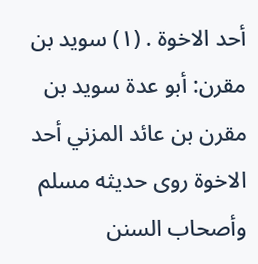أحد الاخوة . (١) سويد بن مقرن: أبو عدة سويد بن مقرن بن عائد المزني أحد الاخوة روى حديثه مسلم وأصحاب السنن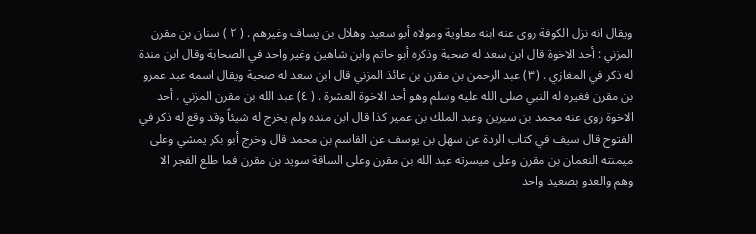ويقال انه نزل الكوفة روى عنه ابنه معاوية ومولاه أبو سعيد وهلال بن يساف وغيرهم . ( ٢ ) سنان بن مقرن المزني : أحد الاخوة قال ابن سعد له صحبة وذكره أبو حاتم وابن شاهين وغير واحد في الصحابة وقال ابن مندة له ذكر في المغازي . (٣) عبد الرحمن بن مقرن بن عائذ المزني قال ابن سعد له صحبة ويقال اسمه عبد عمرو بن مقرن فغيره له النبي صلى الله عليه وسلم وهو أحد الاخوة العشرة . ( ٤) عبد الله بن مقرن المزني . أحد الاخوة روى عنه محمد بن سيرين وعبد الملك بن عمير كذا قال ابن منده ولم يخرج له شیئاً وقد وقع له ذکر في الفتوح قال سیف في کتاب الردة عن سهل بن يوسف عن القاسم بن محمد قال وخرج أبو بكر يمشي وعلى ميمنته النعمان بن مقرن وعلى ميسرته عبد الله بن مقرن وعلى الساقة سويد بن مقرن فما طلع الفجر الا وهم والعدو بصعيد واحد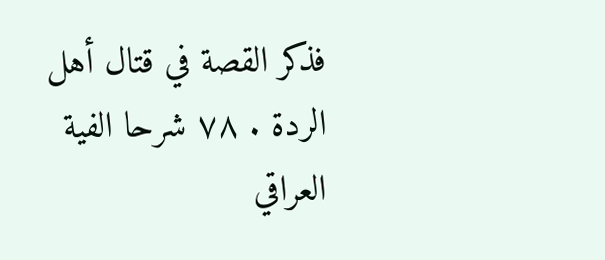فذكر القصة في قتال أهل الردة . ٧٨ شرحا الفية العراقي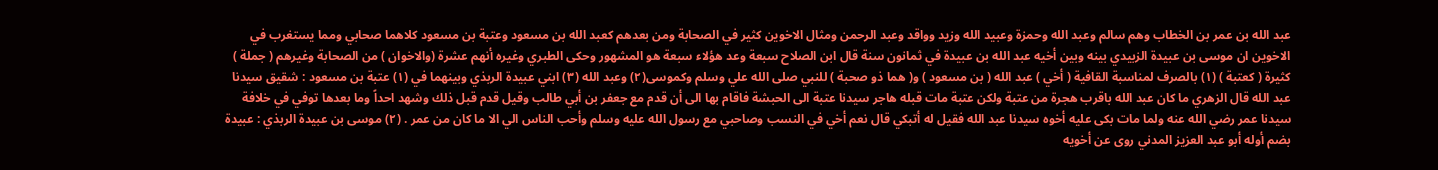عبد الله بن عمر بن الخطاب وهم سالم وعبد الله وحمزة وعبيد الله وزيد وواقد وعبد الرحمن ومثال الاخوين كثير في الصحابة ومن بعدهم كعبد الله بن مسعود وعتبة بن مسعود كلاهما صحابي ومما يستغرب في الاخوين ان موسى بن عبيدة الزبيدي بينه وبين أخيه عبد الله بن عبيدة في ثمانون سنة قال ابن الصلاح سبعة وعد هؤلاء سبعة هو المشهور وحكى الطبري وغيره أنهم عشرة (والاخوان ) من الصحابة وغيرهم ( جملة ) كثيرة ( كعتبة ) (١) بالصرف لمناسبة القافية ( أخي ) عبد الله ( بن مسعود ) و( هما ذو صحبة ) للنبي صلى الله علي وسلم وكموسى(٢) وعبد الله (٣) ابني عبيدة الربذي وبينهما في (١) عتبة بن مسعود : شقيق سيدنا عبد الله قال الزهري ما كان عبد الله باقرب هجرة من عتبة ولكن عتبة مات قبله هاجر سيدنا عتبة الى الحبشة فاقام بها الى أن قدم مع جعفر بن أبي طالب وقيل قدم قبل ذلك وشهد احداً وما بعدها توفي في خلافة سيدنا عمر رضي الله عنه ولما مات بكى عليه أخوه سيدنا عبد الله فقيل له أتبكي قال نعم أخي في النسب وصاحبي مع رسول الله عليه وسلم وأحب الناس الي الا ما كان من عمر . (٢) موسى بن عبيدة الربذي : عبيدة بضم أوله أبو عبد العزيز المدني روى عن أخويه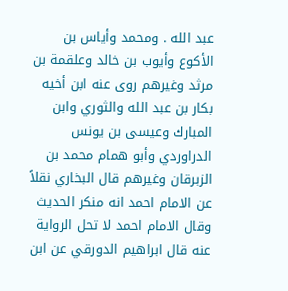عبد الله . ومحمد وأياس بن الأكوع وأيوب بن خالد وعلقمة بن مرثد وغيرهم روى عنه ابن أخيه بكار بن عبد الله والثوري وابن المبارك وعيسى بن يونس الدراوردي وأبو همام محمد بن الزبرقان وغيرهم قال البخاري نقلاً عن الامام احمد انه منكر الحديث وقال الامام احمد لا تحل الرواية عنه قال ابراهيم الدورقي عن ابن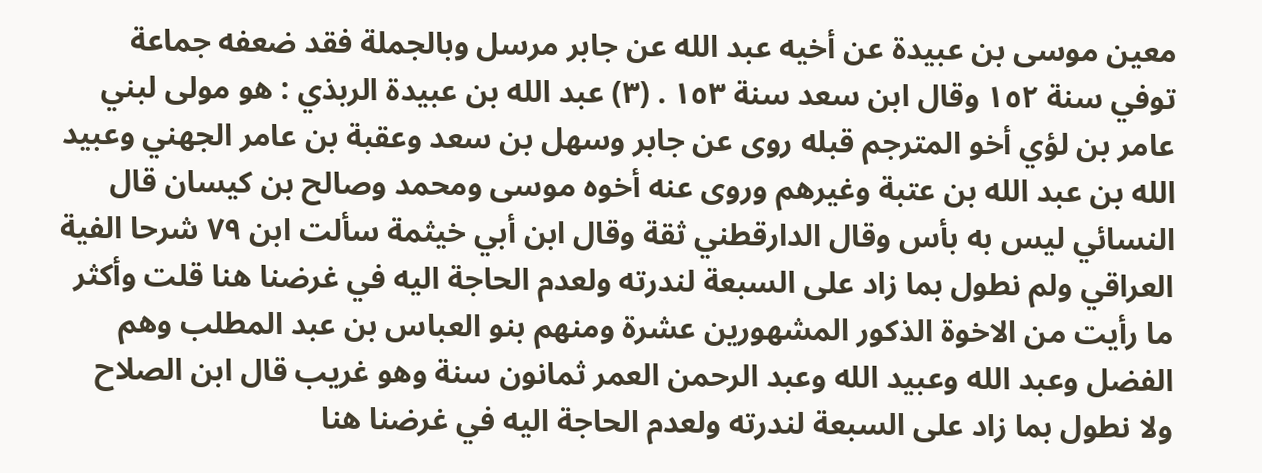معين موسى بن عبيدة عن أخيه عبد الله عن جابر مرسل وبالجملة فقد ضعفه جماعة توفي سنة ١٥٢ وقال ابن سعد سنة ١٥٣ . (٣) عبد الله بن عبيدة الربذي : هو مولى لبني عامر بن لؤي أخو المترجم قبله روى عن جابر وسهل بن سعد وعقبة بن عامر الجهني وعبيد الله بن عبد الله بن عتبة وغيرهم وروى عنه أخوه موسى ومحمد وصالح بن كيسان قال النسائي ليس به بأس وقال الدارقطني ثقة وقال ابن أبي خيثمة سألت ابن ٧٩ شرحا الفية العراقي ولم نطول بما زاد على السبعة لندرته ولعدم الحاجة اليه في غرضنا هنا قلت وأكثر ما رأيت من الاخوة الذكور المشهورين عشرة ومنهم بنو العباس بن عبد المطلب وهم الفضل وعبد الله وعبيد الله وعبد الرحمن العمر ثمانون سنة وهو غريب قال ابن الصلاح ولا نطول بما زاد على السبعة لندرته ولعدم الحاجة اليه في غرضنا هنا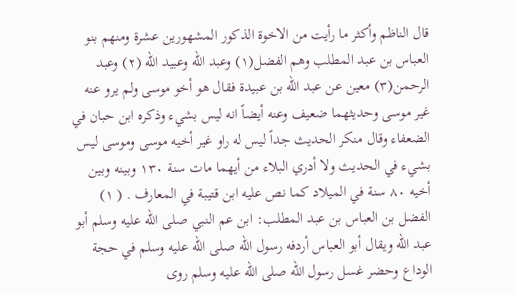قال الناظم وأكثر ما رأيت من الاخوة الذكور المشهورين عشرة ومنهم بنو العباس بن عبد المطلب وهم الفضل(١) وعبد الله وعبيد الله (٢) وعبد الرحمن(٣) معين عن عبد الله بن عبيدة فقال هو أخو موسى ولم يرو عنه غير موسى وحديثهما ضعيف وعنه أيضاً انه ليس بشيء وذكره ابن حبان في الضعفاء وقال منکر الحدیث جداً لیس له راو غير أخيه موسی وموسی لیس بشيء في الحديث ولا أدري البلاء من أيهما مات سنة ١٣٠ وبينه وبين أخيه ٨٠ سنة في الميلاد كما نص عليه ابن قتيبة في المعارف . ( ١) الفضل بن العباس بن عبد المطلب: ابن عم النبي صلى الله عليه وسلم أبو عبد الله ويقال أبو العباس أردفه رسول الله صلى الله عليه وسلم في حجة الوداع وحضر غسل رسول الله صلى الله عليه وسلم روى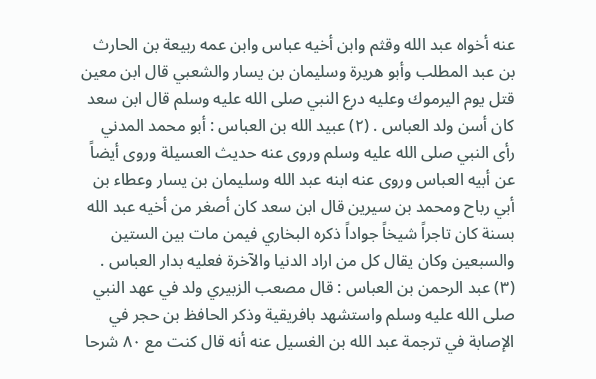عنه أخواه عبد الله وقثم وابن أخيه عباس وابن عمه ربيعة بن الحارث بن عبد المطلب وأبو هريرة وسليمان بن يسار والشعبي قال ابن معين قتل يوم اليرموك وعليه درع النبي صلى الله عليه وسلم قال ابن سعد كان أسن ولد العباس . (٢) عبيد الله بن العباس : أبو محمد المدني رأى النبي صلى الله عليه وسلم وروى عنه حديث العسيلة وروى أيضاً عن أبيه العباس وروى عنه ابنه عبد الله وسليمان بن يسار وعطاء بن أبي رباح ومحمد بن سيرين قال ابن سعد كان أصغر من أخيه عبد الله بسنة كان تاجراً شيخاً جواداً ذكره البخاري فيمن مات بين الستين والسبعين وكان يقال كل من اراد الدنيا والآخرة فعليه بدار العباس . (٣) عبد الرحمن بن العباس : قال مصعب الزبيري ولد في عهد النبي صلى الله عليه وسلم واستشهد بافريقية وذكر الحافظ بن حجر في الإصابة في ترجمة عبد الله بن الغسيل عنه أنه قال كنت مع ٨٠ شرحا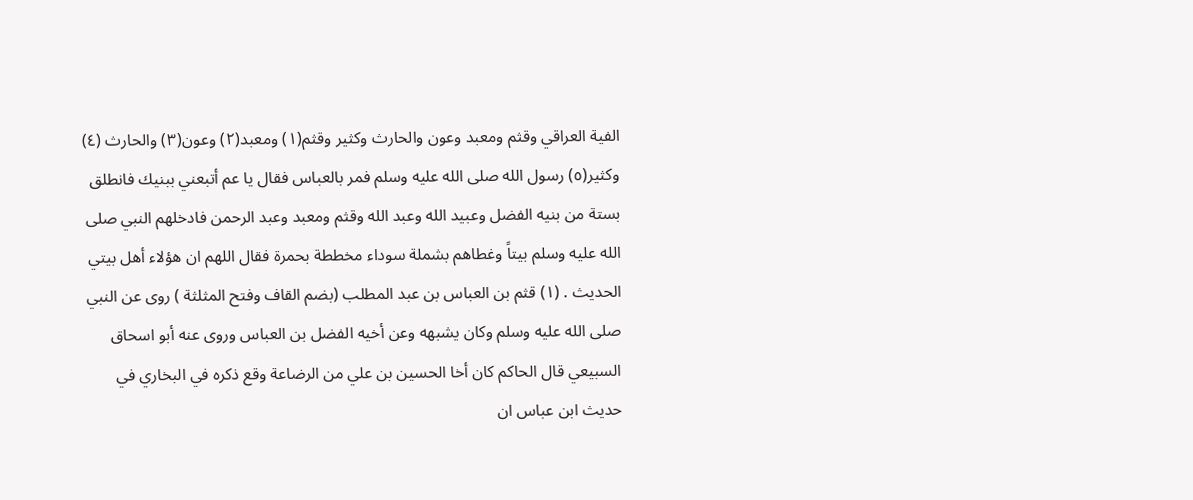الفية العراقي وقثم ومعبد وعون والحارث وکثیر وقثم(١) ومعبد(٢) وعون(٣) والحارث (٤) وكثير(٥) رسول الله صلى الله عليه وسلم فمر بالعباس فقال يا عم أتبعني ببنيك فانطلق بستة من بنيه الفضل وعبيد الله وعبد الله وقثم ومعبد وعبد الرحمن فادخلهم النبي صلى الله عليه وسلم بيتاً وغطاهم بشملة سوداء مخططة بحمرة فقال اللهم ان هؤلاء أهل بيتي الحديث . (١) قثم بن العباس بن عبد المطلب (بضم القاف وفتح المثلثة ) روى عن النبي صلى الله عليه وسلم وكان يشبهه وعن أخيه الفضل بن العباس وروى عنه أبو اسحاق السبيعي قال الحاكم كان أخا الحسين بن علي من الرضاعة وقع ذكره في البخاري في حديث ابن عباس ان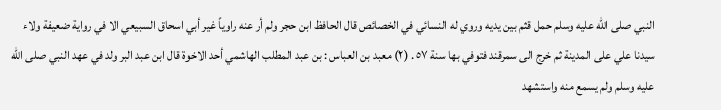النبي صلى الله عليه وسلم حمل قثم بين يديه وروي له النسائي في الخصائص قال الحافظ ابن حجر ولم أر عنه راوياً غير أبي اسحاق السبيعي الا في رواية ضعيفة ولاء سيدنا علي على المدينة ثم خرج الى سمرقند فتوفي بها سنة ٥٧ . (٢) معبد بن العباس : بن عبد المطلب الهاشمي أحد الاخوة قال ابن عبد البر ولد في عهد النبي صلى الله عليه وسلم ولم يسمع منه واستشهد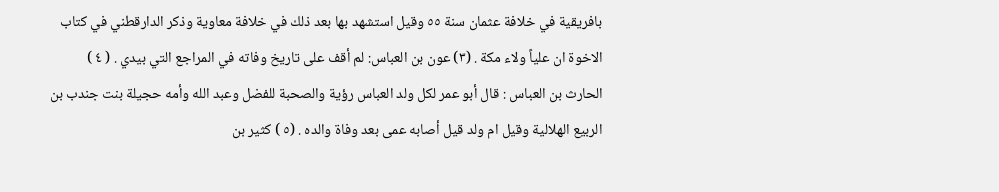بافريقية في خلافة عثمان سنة ٥٥ وقيل استشهد بها بعد ذلك في خلافة معاوية وذكر الدارقطني في كتاب الاخوة ان علياً ولاء مكة . (٣) عون بن العباس: لم أقف على تاريخ وفاته في المراجع التي بيدي . ( ٤ ) الحارث بن العباس : قال أبو عمر لكل ولد العباس رؤية والصحبة للفضل وعبد الله وأمه حجيلة بنت جندب بن الربيع الهلالية وقيل ام ولد قيل أصابه عمى بعد وفاة والده . (٥ ) كثير بن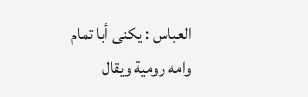العباس : يكنى أبا تمام وامه رومية ويقال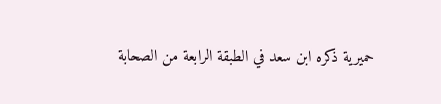حميرية ذكره ابن سعد في الطبقة الرابعة من الصحابة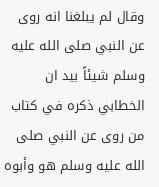وقال لم يبلغنا انه روى عن النبي صلى الله عليه وسلم شيئاً بيد ان الخطابي ذكره في كتاب من روى عن النبي صلى الله عليه وسلم هو وأبوه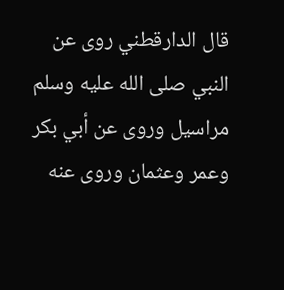قال الدارقطني روى عن النبي صلى الله عليه وسلم مراسيل وروى عن أبي بكر وعمر وعثمان وروى عنه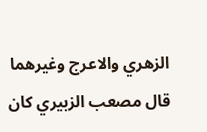الزهري والاعرج وغيرهما قال مصعب الزبيري كان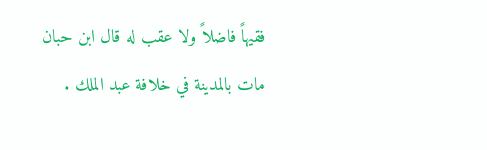فقيهاً فاضلاً ولا عقب له قال ابن حبان مات بالمدينة في خلافة عبد الملك .